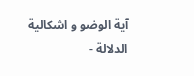آیة الوضو و اشکالیة الدلالة -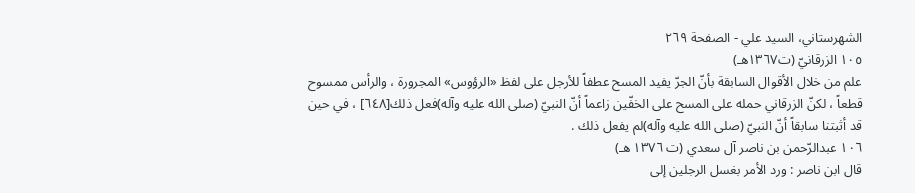الشهرستاني، السيد علي - الصفحة ٢٦٩
١٠٥ الزرقانيّ (ت١٣٦٧هـ)
علم من خلال الأقوال السابقة بأنّ الجرّ يفيد المسح عطفاً للأرجل على لفظ «الرؤوس» المجرورة ، والرأس ممسوح قطعاً ، لكنّ الزرقاني حمله على المسح على الخفّين زاعماً أنّ النبيّ (صلى الله عليه وآله)فعل ذلك[٦٤٨] ، في حين قد أثبتنا سابقاً أنّ النبيّ (صلى الله عليه وآله)لم يفعل ذلك .
١٠٦ عبدالرّحمن بن ناصر آل سعدي (ت ١٣٧٦ هـ)
قال ابن ناصر : ورد الأمر بغسل الرجلين إلى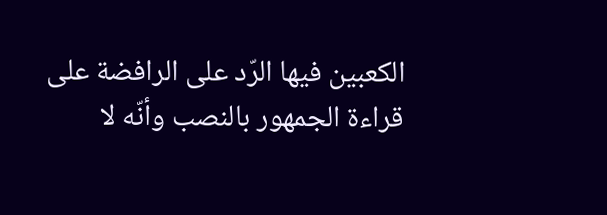الكعبين فيها الرّد على الرافضة على قراءة الجمهور بالنصب وأنّه لا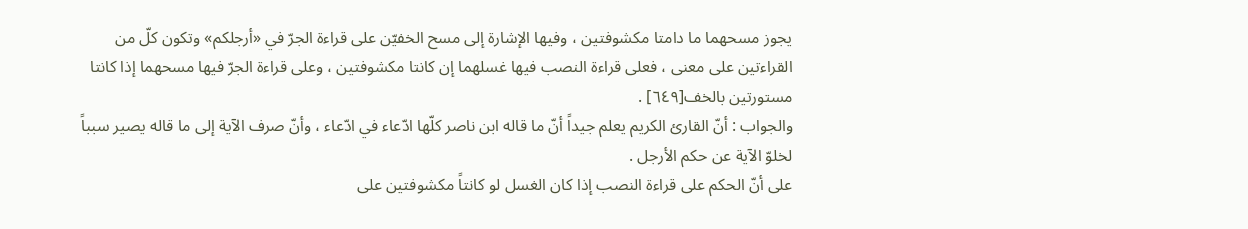يجوز مسحهما ما دامتا مكشوفتين ، وفيها الإشارة إلى مسح الخفيّن على قراءة الجرّ في «أرجلكم» وتكون كلّ من القراءتين على معنى ، فعلى قراءة النصب فيها غسلهما إن كانتا مكشوفتين ، وعلى قراءة الجرّ فيها مسحهما إذا كانتا مستورتين بالخف[٦٤٩] .
والجواب : أنّ القارئ الكريم يعلم جيداً أنّ ما قاله ابن ناصر كلّها ادّعاء في ادّعاء ، وأنّ صرف الآية إلى ما قاله يصير سبباً لخلوّ الآية عن حكم الأرجل .
على أنّ الحكم على قراءة النصب إذا كان الغسل لو كانتاً مكشوفتين على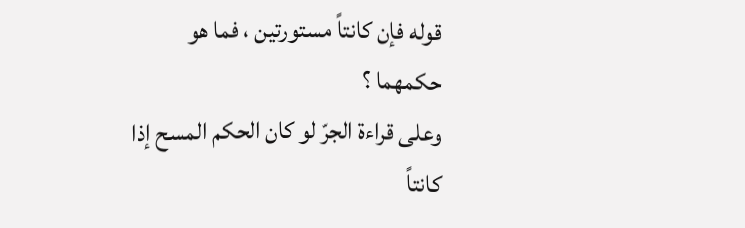قوله فإن كانتاً مستورتين ، فما هو حكمهما ؟
وعلى قراءة الجرّ لو كان الحكم المسح إذا كانتاً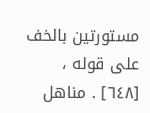مستورتين بالخف على قوله ،
[٦٤٨] . مناهل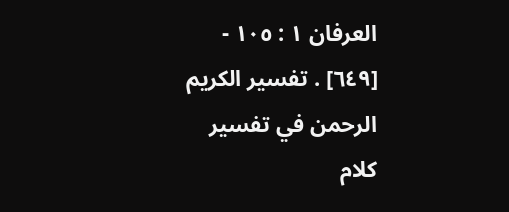العرفان ١ : ١٠٥ -
[٦٤٩] . تفسير الكريم الرحمن في تفسير كلام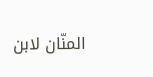المنّان لابن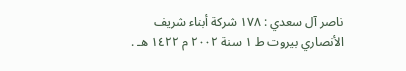ناصر آل سعدي : ١٧٨ شركة أبناء شريف الأنصاري بيروت ط ١ سنة ٢٠٠٢ م ١٤٢٢ هـ .